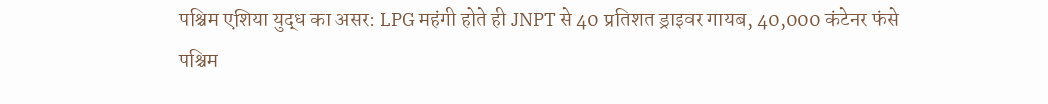पश्चिम एशिया युद्ध का असर: LPG महंगी होते ही JNPT से 40 प्रतिशत ड्राइवर गायब, 40,000 कंटेनर फंसे
पश्चिम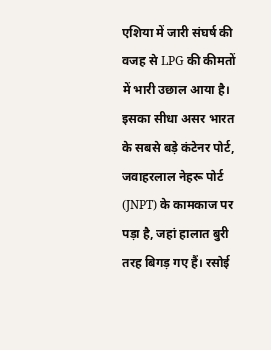एशिया में जारी संघर्ष की वजह से LPG की कीमतों में भारी उछाल आया है। इसका सीधा असर भारत के सबसे बड़े कंटेनर पोर्ट, जवाहरलाल नेहरू पोर्ट (JNPT) के कामकाज पर पड़ा है, जहां हालात बुरी तरह बिगड़ गए हैं। रसोई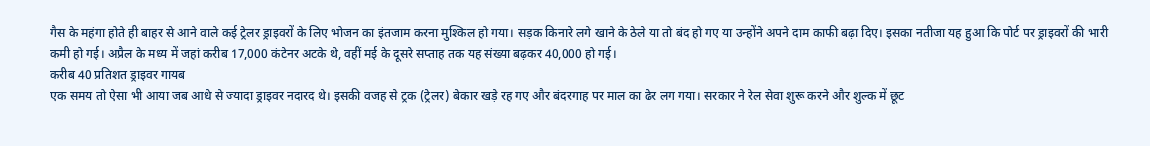गैस के महंगा होते ही बाहर से आने वाले कई ट्रेलर ड्राइवरों के लिए भोजन का इंतजाम करना मुश्किल हो गया। सड़क किनारे लगे खाने के ठेले या तो बंद हो गए या उन्होंने अपने दाम काफी बढ़ा दिए। इसका नतीजा यह हुआ कि पोर्ट पर ड्राइवरों की भारी कमी हो गई। अप्रैल के मध्य में जहां करीब 17,000 कंटेनर अटके थे, वहीं मई के दूसरे सप्ताह तक यह संख्या बढ़कर 40,000 हो गई।
करीब 40 प्रतिशत ड्राइवर गायब
एक समय तो ऐसा भी आया जब आधे से ज्यादा ड्राइवर नदारद थे। इसकी वजह से ट्रक (ट्रेलर) बेकार खड़े रह गए और बंदरगाह पर माल का ढेर लग गया। सरकार ने रेल सेवा शुरू करने और शुल्क में छूट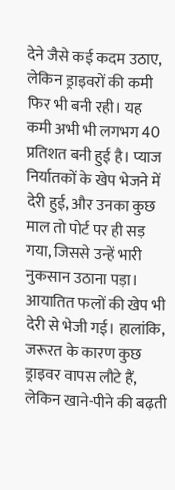देने जैसे कई कदम उठाए, लेकिन ड्राइवरों की कमी फिर भी बनी रही। यह कमी अभी भी लगभग 40 प्रतिशत बनी हुई है। प्याज निर्यातकों के खेप भेजने में देरी हुई, और उनका कुछ माल तो पोर्ट पर ही सड़ गया, जिससे उन्हें भारी नुकसान उठाना पड़ा। आयातित फलों की खेप भी देरी से भेजी गई। हालांकि, जरूरत के कारण कुछ ड्राइवर वापस लौटे हैं, लेकिन खाने-पीने की बढ़ती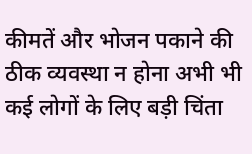कीमतें और भोजन पकाने की ठीक व्यवस्था न होना अभी भी कई लोगों के लिए बड़ी चिंता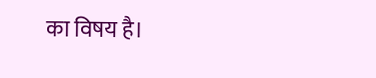का विषय है।